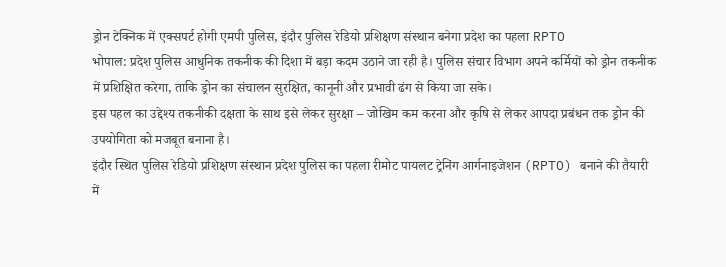ड्रोन टेक्निक में एक्सपर्ट होगी एमपी पुलिस, इंदौर पुलिस रेडियो प्रशिक्षण संस्थान बनेगा प्रदेश का पहला RPTO
भोपाल: प्रदेश पुलिस आधुनिक तकनीक की दिशा में बड़ा कदम उठाने जा रही है। पुलिस संचार विभाग अपने कर्मियों को ड्रोन तकनीक में प्रशिक्षित करेगा, ताकि ड्रोन का संचालन सुरक्षित, कानूनी और प्रभावी ढंग से किया जा सके।
इस पहल का उद्देश्य तकनीकी दक्षता के साथ इसे लेकर सुरक्षा – जोखिम कम करना और कृषि से लेकर आपदा प्रबंधन तक ड्रोन की उपयोगिता को मजबूत बनाना है।
इंदौर स्थित पुलिस रेडियो प्रशिक्षण संस्थान प्रदेश पुलिस का पहला रीमोट पायलट ट्रेनिंग आर्गनाइजेशन (RPTO) बनाने की तैयारी में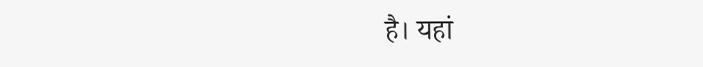है। यहां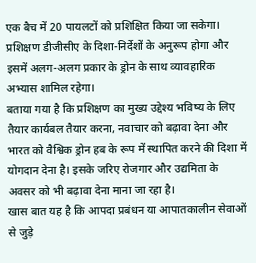एक बैच में 20 पायलटों को प्रशिक्षित किया जा सकेगा। प्रशिक्षण डीजीसीए के दिशा-निर्देशों के अनुरूप होगा और इसमें अलग-अलग प्रकार के ड्रोन के साथ व्यावहारिक अभ्यास शामिल रहेगा।
बताया गया है कि प्रशिक्षण का मुख्य उद्देश्य भविष्य के लिए तैयार कार्यबल तैयार करना, नवाचार को बढ़ावा देना और भारत को वैश्विक ड्रोन हब के रूप में स्थापित करने की दिशा में योगदान देना है। इसके जरिए रोजगार और उद्यमिता के अवसर को भी बढ़ावा देना माना जा रहा है।
खास बात यह है कि आपदा प्रबंधन या आपातकालीन सेवाओं से जुड़े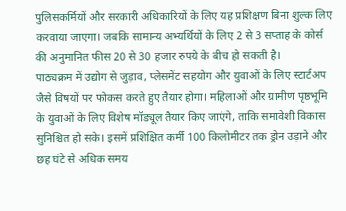पुलिसकर्मियों और सरकारी अधिकारियों के लिए यह प्रशिक्षण बिना शुल्क लिए करवाया जाएगा। जबकि सामान्य अभ्यर्थियों के लिए 2 से 3 सप्ताह के कोर्स की अनुमानित फीस 20 से 30 हजार रुपये के बीच हो सकती है।
पाठ्यक्रम में उद्योग से जुड़ाव, प्लेसमेंट सहयोग और युवाओं के लिए स्टार्टअप जैसे विषयों पर फोकस करते हुए तैयार होगा। महिलाओं और ग्रामीण पृष्ठभूमि के युवाओं के लिए विशेष मॉड्यूल तैयार किए जाएंगे, ताकि समावेशी विकास सुनिश्चित हो सके। इसमें प्रशिक्षित कर्मी 100 किलोमीटर तक ड्रोन उड़ाने और छह घंटे से अधिक समय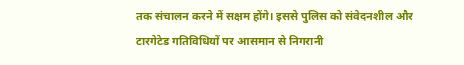तक संचालन करने में सक्षम होंगे। इससे पुलिस को संवेदनशील और टारगेटेड गतिविधियों पर आसमान से निगरानी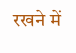रखने में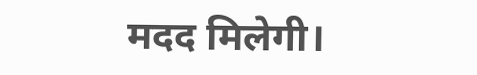मदद मिलेगी।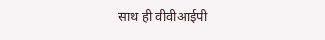साथ ही वीवीआईपी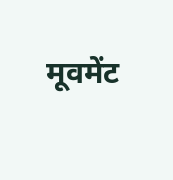मूवमेंट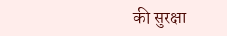की सुरक्षा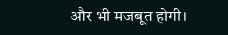और भी मजबूत होगी।